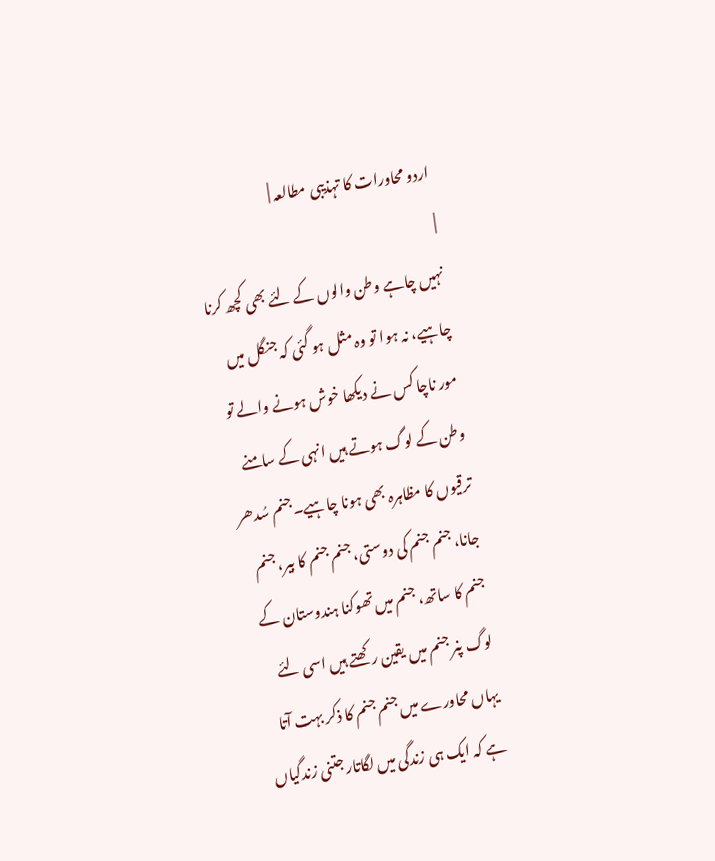اردو محاورات کا تہذیبی مطالعہ |
|
نہیں چاہے وطن والوں کے لئے بھی کچھ کرنا چاہیے، نہ ہوا تو وہ مثل ہو گئی کہ جنگل میں مور ناچا کس نے دیکھا خوش ہونے والے تو وطن کے لوگ ہوتے ہیں انہی کے سامنے ترقیوں کا مظاہرہ بھی ہونا چاہیے۔جنم سُدھر جانا، جنم جنم کی دوستی، جنم جنم کا بیر، جنم جنم کا ساتھ، جنم میں تھوکنا ہندوستان کے لوگ پنر جنم میں یقین رکھتے ہیں اسی لئے یہاں محاورے میں جنم جنم کا ذکر بہت آتا ہے کہ ایک ہی زندگی میں لگاتار جتنی زندگیاں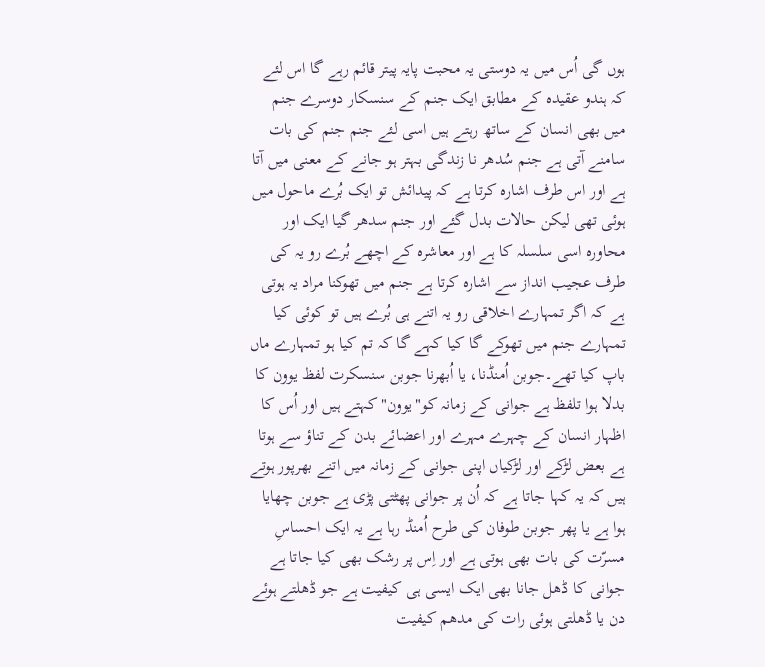ہوں گی اُس میں یہ دوستی یہ محبت پایہ پیتر قائم رہے گا اس لئے کہ ہندو عقیدہ کے مطابق ایک جنم کے سنسکار دوسرے جنم میں بھی انسان کے ساتھ رہتے ہیں اسی لئے جنم جنم کی بات سامنے آتی ہے جنم سُدھر نا زندگی بہتر ہو جانے کے معنی میں آتا ہے اور اس طرف اشارہ کرتا ہے کہ پیدائش تو ایک بُرے ماحول میں ہوئی تھی لیکن حالات بدل گئے اور جنم سدھر گیا ایک اور محاورہ اسی سلسلہ کا ہے اور معاشرہ کے اچھے بُرے رو یہ کی طرف عجیب انداز سے اشارہ کرتا ہے جنم میں تھوکنا مراد یہ ہوتی ہے کہ اگر تمہارے اخلاقی رو یہ اتنے ہی بُرے ہیں تو کوئی کیا تمہارے جنم میں تھوکے گا کیا کہے گا کہ تم کیا ہو تمہارے ماں باپ کیا تھے۔جوبن اُمنڈنا، یا اُبھرنا جوبن سنسکرت لفظ یوون کا بدلا ہوا تلفظ ہے جوانی کے زمانہ کو"یوون" کہتے ہیں اور اُس کا اظہار انسان کے چہرے مہرے اور اعضائے بدن کے تناؤ سے ہوتا ہے بعض لڑکے اور لڑکیاں اپنی جوانی کے زمانہ میں اتنے بھرپور ہوتے ہیں کہ یہ کہا جاتا ہے کہ اُن پر جوانی پھٹتی پڑی ہے جوبن چھایا ہوا ہے یا پھر جوبن طوفان کی طرح اُمنڈ رہا ہے یہ ایک احساسِ مسرّت کی بات بھی ہوتی ہے اور اِس پر رشک بھی کیا جاتا ہے جوانی کا ڈھل جانا بھی ایک ایسی ہی کیفیت ہے جو ڈھلتے ہوئے دن یا ڈھلتی ہوئی رات کی مدھم کیفیت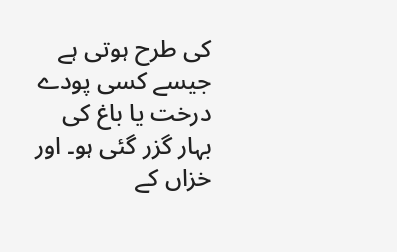کی طرح ہوتی ہے جیسے کسی پودے درخت یا باغ کی بہار گزر گئی ہو۔ اور خزاں کے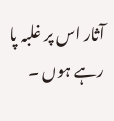آثار اس پر غلبہ پا رہے ہوں ۔